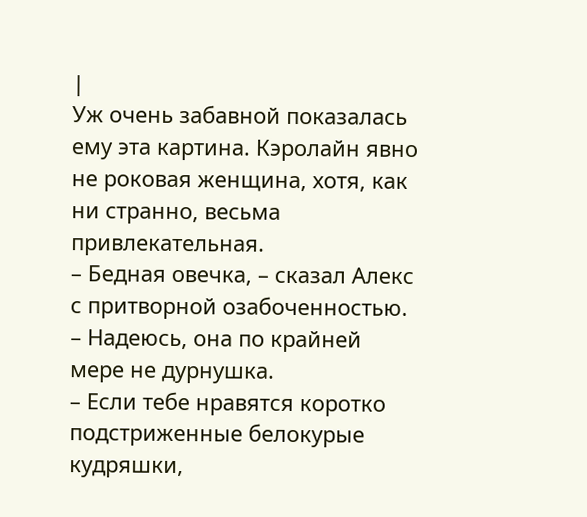|
Уж очень забавной показалась ему эта картина. Кэролайн явно не роковая женщина, хотя, как ни странно, весьма привлекательная.
– Бедная овечка, – сказал Алекс с притворной озабоченностью. – Надеюсь, она по крайней мере не дурнушка.
– Если тебе нравятся коротко подстриженные белокурые кудряшки,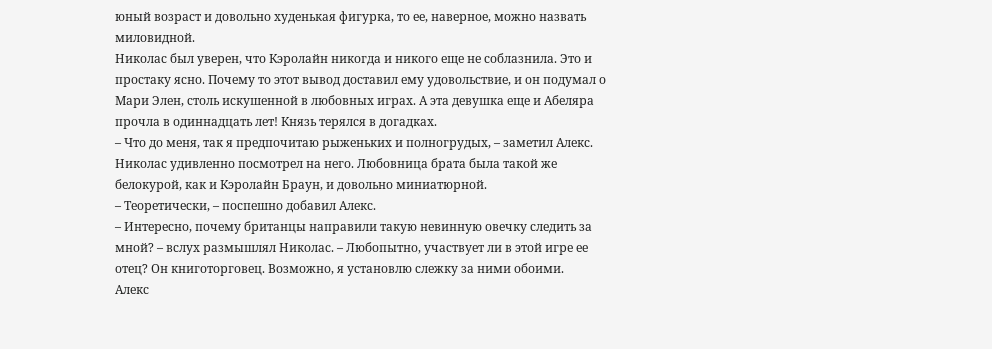юный возраст и довольно худенькая фигурка, то ее, наверное, можно назвать миловидной.
Николас был уверен, что Кэролайн никогда и никого еще не соблазнила. Это и простаку ясно. Почему то этот вывод доставил ему удовольствие, и он подумал о Мари Элен, столь искушенной в любовных играх. А эта девушка еще и Абеляра прочла в одиннадцать лет! Князь терялся в догадках.
– Что до меня, так я предпочитаю рыженьких и полногрудых, – заметил Алекс.
Николас удивленно посмотрел на него. Любовница брата была такой же белокурой, как и Кэролайн Браун, и довольно миниатюрной.
– Теоретически, – поспешно добавил Алекс.
– Интересно, почему британцы направили такую невинную овечку следить за мной? – вслух размышлял Николас. – Любопытно, участвует ли в этой игре ее отец? Он книготорговец. Возможно, я установлю слежку за ними обоими.
Алекс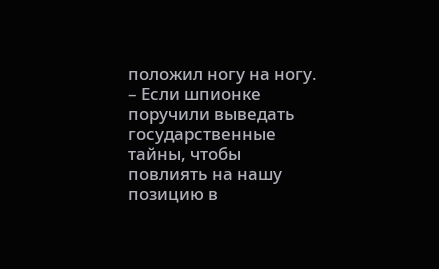положил ногу на ногу.
– Если шпионке поручили выведать государственные тайны, чтобы повлиять на нашу позицию в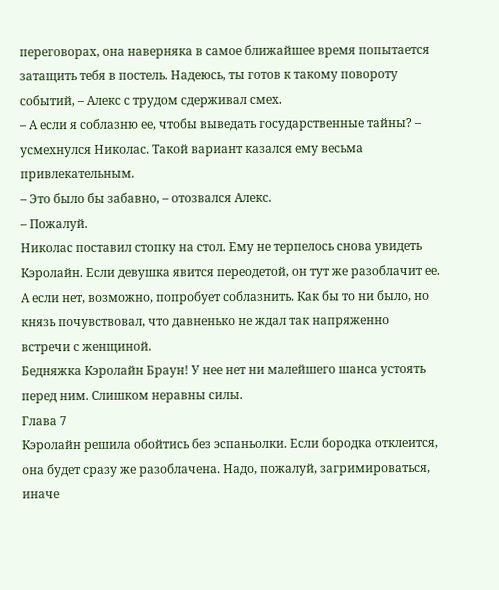переговорах, она наверняка в самое ближайшее время попытается затащить тебя в постель. Надеюсь, ты готов к такому повороту событий, – Алекс с трудом сдерживал смех.
– А если я соблазню ее, чтобы выведать государственные тайны? – усмехнулся Николас. Такой вариант казался ему весьма привлекательным.
– Это было бы забавно, – отозвался Алекс.
– Пожалуй.
Николас поставил стопку на стол. Ему не терпелось снова увидеть Кэролайн. Если девушка явится переодетой, он тут же разоблачит ее. А если нет, возможно, попробует соблазнить. Как бы то ни было, но князь почувствовал, что давненько не ждал так напряженно встречи с женщиной.
Бедняжка Кэролайн Браун! У нее нет ни малейшего шанса устоять перед ним. Слишком неравны силы.
Глава 7
Кэролайн решила обойтись без эспаньолки. Если бородка отклеится, она будет сразу же разоблачена. Надо, пожалуй, загримироваться, иначе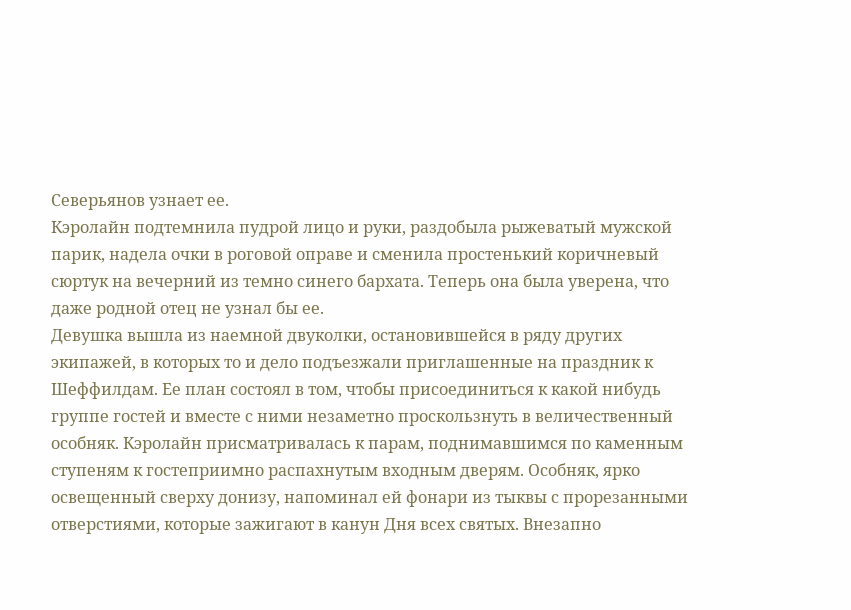Северьянов узнает ее.
Кэролайн подтемнила пудрой лицо и руки, раздобыла рыжеватый мужской парик, надела очки в роговой оправе и сменила простенький коричневый сюртук на вечерний из темно синего бархата. Теперь она была уверена, что даже родной отец не узнал бы ее.
Девушка вышла из наемной двуколки, остановившейся в ряду других экипажей, в которых то и дело подъезжали приглашенные на праздник к Шеффилдам. Ее план состоял в том, чтобы присоединиться к какой нибудь группе гостей и вместе с ними незаметно проскользнуть в величественный особняк. Кэролайн присматривалась к парам, поднимавшимся по каменным ступеням к гостеприимно распахнутым входным дверям. Особняк, ярко освещенный сверху донизу, напоминал ей фонари из тыквы с прорезанными отверстиями, которые зажигают в канун Дня всех святых. Внезапно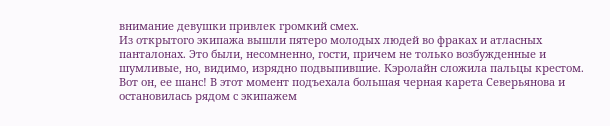внимание девушки привлек громкий смех.
Из открытого экипажа вышли пятеро молодых людей во фраках и атласных панталонах. Это были, несомненно, гости, причем не только возбужденные и шумливые, но, видимо, изрядно подвыпившие. Кэролайн сложила пальцы крестом. Вот он, ее шанс! В этот момент подъехала большая черная карета Северьянова и остановилась рядом с экипажем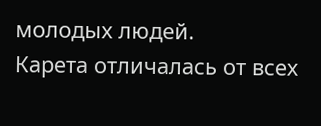молодых людей.
Карета отличалась от всех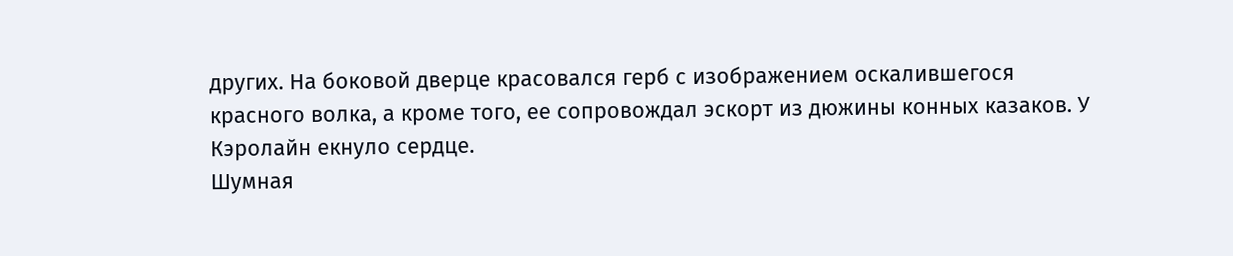других. На боковой дверце красовался герб с изображением оскалившегося красного волка, а кроме того, ее сопровождал эскорт из дюжины конных казаков. У Кэролайн екнуло сердце.
Шумная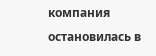компания остановилась в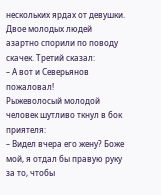нескольких ярдах от девушки. Двое молодых людей азартно спорили по поводу скачек. Третий сказал:
– А вот и Северьянов пожаловал!
Рыжеволосый молодой человек шутливо ткнул в бок приятеля:
– Видел вчера его жену? Боже мой, я отдал бы правую руку за то, чтобы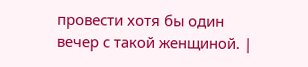провести хотя бы один вечер с такой женщиной. |